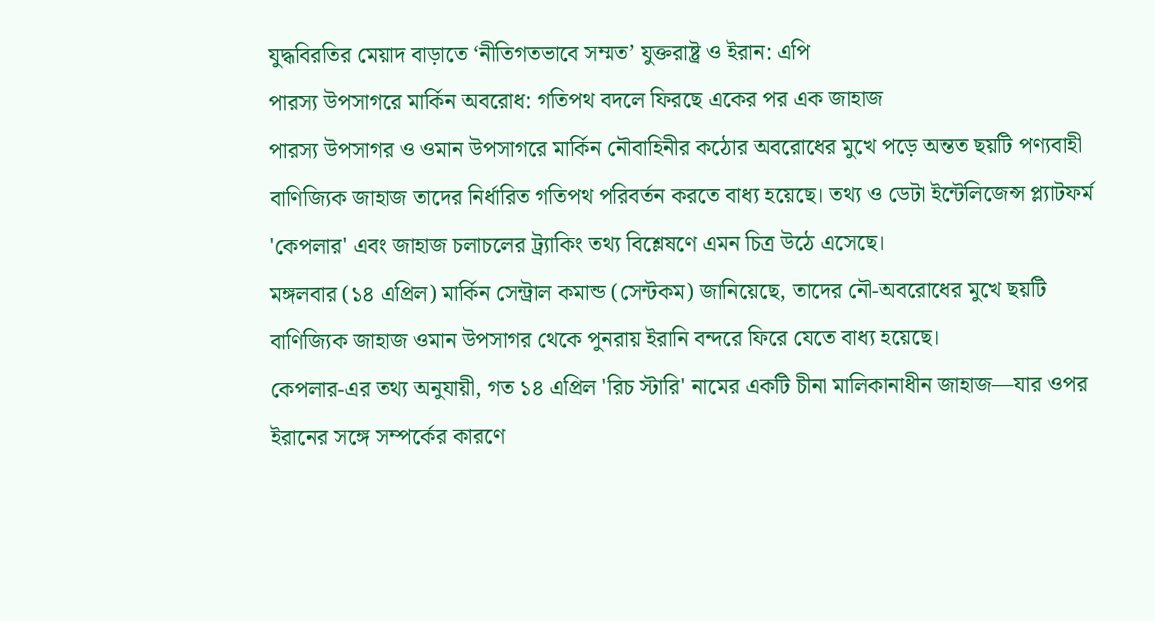যুদ্ধবিরতির মেয়াদ বাড়াতে ‘নীতিগতভাবে সম্মত’ যুক্তরাষ্ট্র ও ইরান: এপি
পারস্য উপসাগরে মার্কিন অবরোধ: গতিপথ বদলে ফিরছে একের পর এক জাহাজ
পারস্য উপসাগর ও ওমান উপসাগরে মার্কিন নৌবাহিনীর কঠোর অবরোধের মুখে পড়ে অন্তত ছয়টি পণ্যবাহী বাণিজ্যিক জাহাজ তাদের নির্ধারিত গতিপথ পরিবর্তন করতে বাধ্য হয়েছে। তথ্য ও ডেটা ইন্টেলিজেন্স প্ল্যাটফর্ম 'কেপলার' এবং জাহাজ চলাচলের ট্র্যাকিং তথ্য বিশ্লেষণে এমন চিত্র উঠে এসেছে।
মঙ্গলবার (১৪ এপ্রিল) মার্কিন সেন্ট্রাল কমান্ড (সেন্টকম) জানিয়েছে, তাদের নৌ-অবরোধের মুখে ছয়টি বাণিজ্যিক জাহাজ ওমান উপসাগর থেকে পুনরায় ইরানি বন্দরে ফিরে যেতে বাধ্য হয়েছে।
কেপলার-এর তথ্য অনুযায়ী, গত ১৪ এপ্রিল 'রিচ স্টারি' নামের একটি চীনা মালিকানাধীন জাহাজ—যার ওপর ইরানের সঙ্গে সম্পর্কের কারণে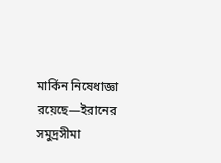মার্কিন নিষেধাজ্ঞা রয়েছে—ইরানের সমুদ্রসীমা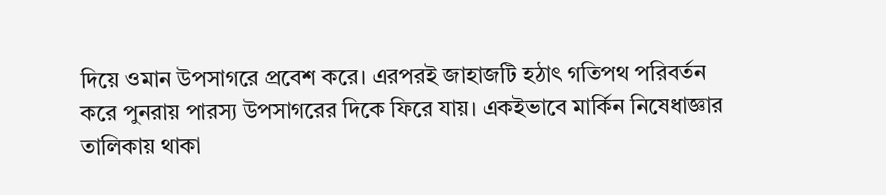দিয়ে ওমান উপসাগরে প্রবেশ করে। এরপরই জাহাজটি হঠাৎ গতিপথ পরিবর্তন করে পুনরায় পারস্য উপসাগরের দিকে ফিরে যায়। একইভাবে মার্কিন নিষেধাজ্ঞার তালিকায় থাকা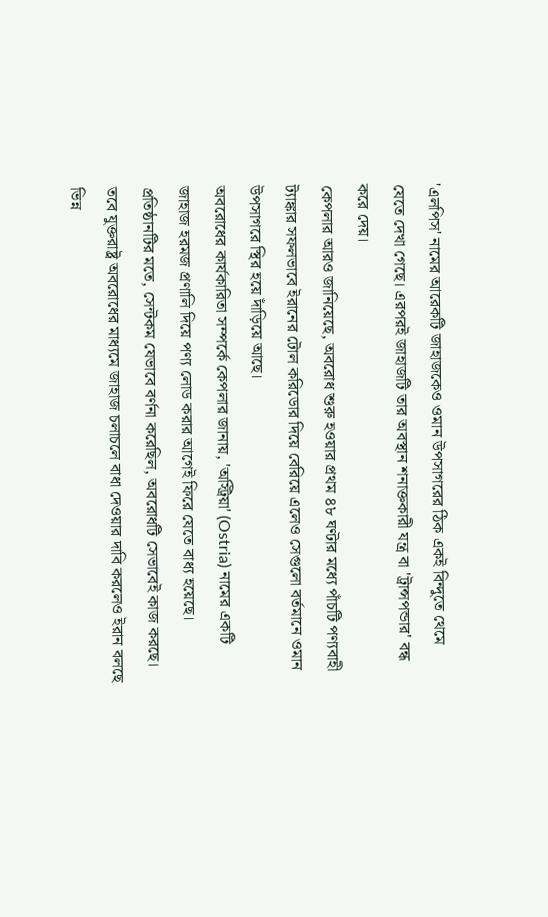'এলপিস' নামের আরেকটি জাহাজকেও ওমান উপসাগরের ঠিক একই বিন্দুতে থেমে যেতে দেখা গেছে। এরপরই জাহাজটি তার অবস্থান শনাক্তকারী যন্ত্র বা 'ট্রান্সপন্ডার' বন্ধ করে দেয়।
কেপলার আরও জানিয়েছে, অবরোধ শুরু হওয়ার প্রথম ৪৮ ঘণ্টার মধ্যে পাঁচটি পণ্যবাহী ট্যাঙ্কার সফলভাবে ইরানের টোল করিডোর দিয়ে বেরিয়ে এলেও সেগুলো বর্তমানে ওমান উপসাগরে স্থির হয়ে দাঁড়িয়ে আছে।
অবরোধের কার্যকারিতা সম্পর্কে কেপলার জানায়, 'অস্ট্রিয়া' (Ostria) নামের একটি জাহাজ হরমজ প্রণালি দিয়ে পণ্য লোড করার আগেই ফিরে যেতে বাধ্য হয়েছে। প্রতিষ্ঠানটির মতে, সেন্টকম যেভাবে বর্ণনা করেছিল, অবরোধটি সেভাবেই কাজ করছে।
তবে যুক্তরাষ্ট্র অবরোধের মাধ্যমে জাহাজ চলাচলে বাধা দেওয়ার দাবি করলেও ইরান বলছে ভিন্ন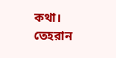কথা। তেহরান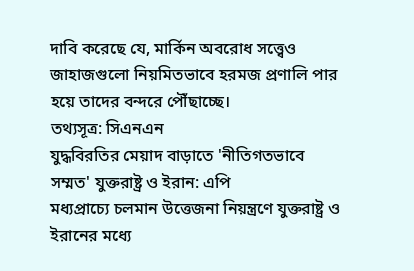দাবি করেছে যে, মার্কিন অবরোধ সত্ত্বেও জাহাজগুলো নিয়মিতভাবে হরমজ প্রণালি পার হয়ে তাদের বন্দরে পৌঁছাচ্ছে।
তথ্যসূত্র: সিএনএন
যুদ্ধবিরতির মেয়াদ বাড়াতে 'নীতিগতভাবে সম্মত' যুক্তরাষ্ট্র ও ইরান: এপি
মধ্যপ্রাচ্যে চলমান উত্তেজনা নিয়ন্ত্রণে যুক্তরাষ্ট্র ও ইরানের মধ্যে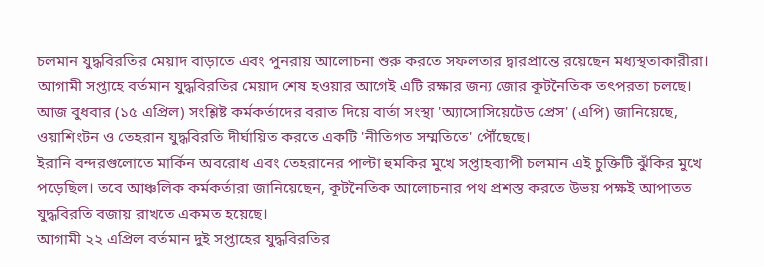চলমান যুদ্ধবিরতির মেয়াদ বাড়াতে এবং পুনরায় আলোচনা শুরু করতে সফলতার দ্বারপ্রান্তে রয়েছেন মধ্যস্থতাকারীরা। আগামী সপ্তাহে বর্তমান যুদ্ধবিরতির মেয়াদ শেষ হওয়ার আগেই এটি রক্ষার জন্য জোর কূটনৈতিক তৎপরতা চলছে।
আজ বুধবার (১৫ এপ্রিল) সংশ্লিষ্ট কর্মকর্তাদের বরাত দিয়ে বার্তা সংস্থা 'অ্যাসোসিয়েটেড প্রেস' (এপি) জানিয়েছে, ওয়াশিংটন ও তেহরান যুদ্ধবিরতি দীর্ঘায়িত করতে একটি 'নীতিগত সম্মতিতে' পৌঁছেছে।
ইরানি বন্দরগুলোতে মার্কিন অবরোধ এবং তেহরানের পাল্টা হুমকির মুখে সপ্তাহব্যাপী চলমান এই চুক্তিটি ঝুঁকির মুখে পড়েছিল। তবে আঞ্চলিক কর্মকর্তারা জানিয়েছেন, কূটনৈতিক আলোচনার পথ প্রশস্ত করতে উভয় পক্ষই আপাতত যুদ্ধবিরতি বজায় রাখতে একমত হয়েছে।
আগামী ২২ এপ্রিল বর্তমান দুই সপ্তাহের যুদ্ধবিরতির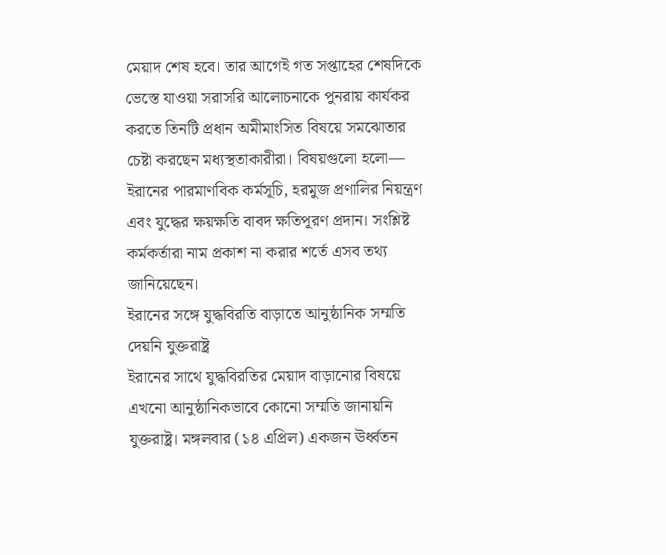মেয়াদ শেষ হবে। তার আগেই গত সপ্তাহের শেষদিকে ভেস্তে যাওয়া সরাসরি আলোচনাকে পুনরায় কার্যকর করতে তিনটি প্রধান অমীমাংসিত বিষয়ে সমঝোতার চেষ্টা করছেন মধ্যস্থতাকারীরা। বিষয়গুলো হলো— ইরানের পারমাণবিক কর্মসূচি, হরমুজ প্রণালির নিয়ন্ত্রণ এবং যুদ্ধের ক্ষয়ক্ষতি বাবদ ক্ষতিপূরণ প্রদান। সংশ্লিষ্ট কর্মকর্তারা নাম প্রকাশ না করার শর্তে এসব তথ্য জানিয়েছেন।
ইরানের সঙ্গে যুদ্ধবিরতি বাড়াতে আনুষ্ঠানিক সম্মতি দেয়নি যুক্তরাষ্ট্র
ইরানের সাথে যুদ্ধবিরতির মেয়াদ বাড়ানোর বিষয়ে এখনো আনুষ্ঠানিকভাবে কোনো সম্মতি জানায়নি যুক্তরাষ্ট্র। মঙ্গলবার (১৪ এপ্রিল) একজন ঊর্ধ্বতন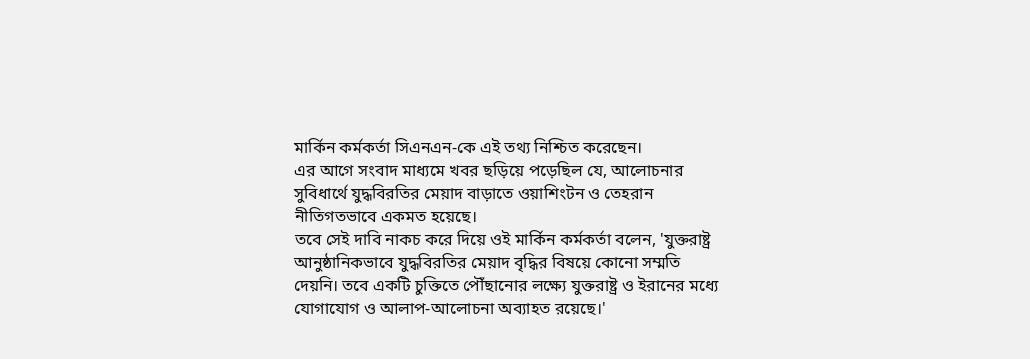মার্কিন কর্মকর্তা সিএনএন-কে এই তথ্য নিশ্চিত করেছেন।
এর আগে সংবাদ মাধ্যমে খবর ছড়িয়ে পড়েছিল যে, আলোচনার সুবিধার্থে যুদ্ধবিরতির মেয়াদ বাড়াতে ওয়াশিংটন ও তেহরান নীতিগতভাবে একমত হয়েছে।
তবে সেই দাবি নাকচ করে দিয়ে ওই মার্কিন কর্মকর্তা বলেন, 'যুক্তরাষ্ট্র আনুষ্ঠানিকভাবে যুদ্ধবিরতির মেয়াদ বৃদ্ধির বিষয়ে কোনো সম্মতি দেয়নি। তবে একটি চুক্তিতে পৌঁছানোর লক্ষ্যে যুক্তরাষ্ট্র ও ইরানের মধ্যে যোগাযোগ ও আলাপ-আলোচনা অব্যাহত রয়েছে।'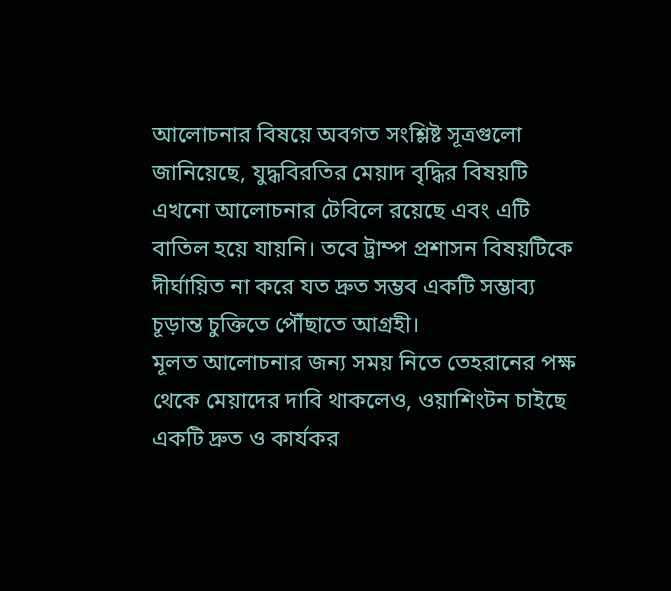আলোচনার বিষয়ে অবগত সংশ্লিষ্ট সূত্রগুলো জানিয়েছে, যুদ্ধবিরতির মেয়াদ বৃদ্ধির বিষয়টি এখনো আলোচনার টেবিলে রয়েছে এবং এটি বাতিল হয়ে যায়নি। তবে ট্রাম্প প্রশাসন বিষয়টিকে দীর্ঘায়িত না করে যত দ্রুত সম্ভব একটি সম্ভাব্য চূড়ান্ত চুক্তিতে পৌঁছাতে আগ্রহী।
মূলত আলোচনার জন্য সময় নিতে তেহরানের পক্ষ থেকে মেয়াদের দাবি থাকলেও, ওয়াশিংটন চাইছে একটি দ্রুত ও কার্যকর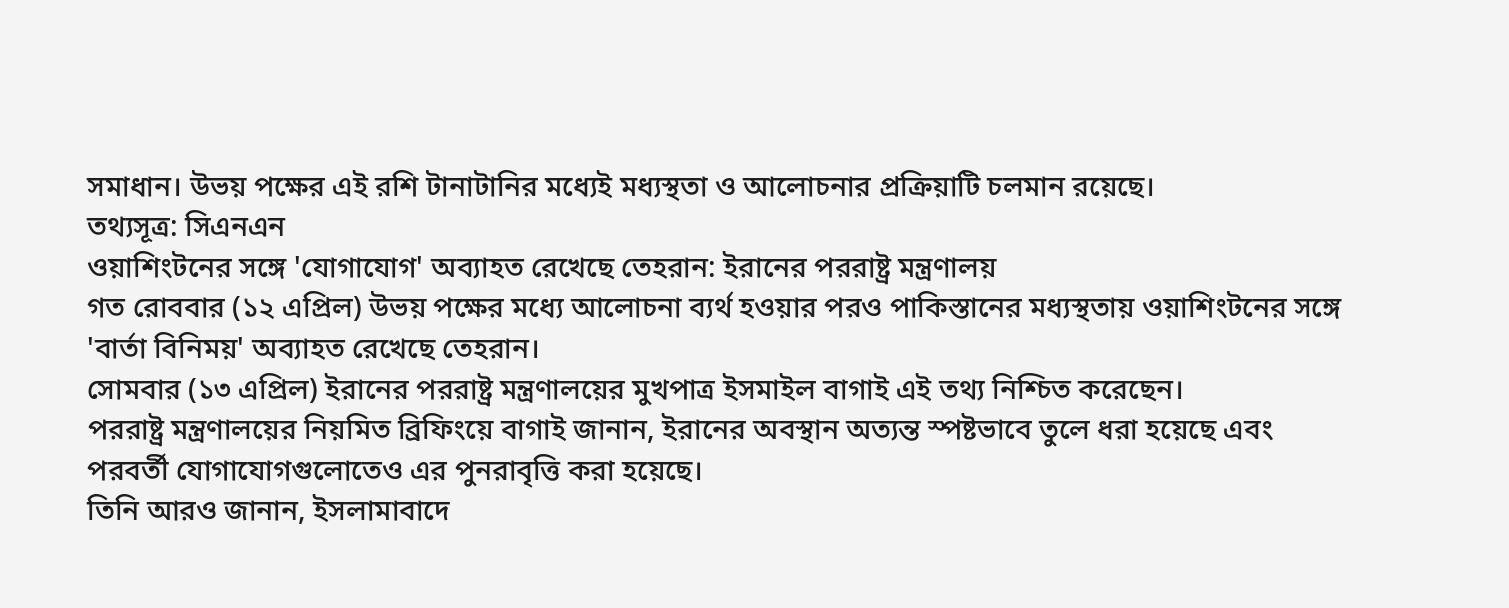সমাধান। উভয় পক্ষের এই রশি টানাটানির মধ্যেই মধ্যস্থতা ও আলোচনার প্রক্রিয়াটি চলমান রয়েছে।
তথ্যসূত্র: সিএনএন
ওয়াশিংটনের সঙ্গে 'যোগাযোগ' অব্যাহত রেখেছে তেহরান: ইরানের পররাষ্ট্র মন্ত্রণালয়
গত রোববার (১২ এপ্রিল) উভয় পক্ষের মধ্যে আলোচনা ব্যর্থ হওয়ার পরও পাকিস্তানের মধ্যস্থতায় ওয়াশিংটনের সঙ্গে 'বার্তা বিনিময়' অব্যাহত রেখেছে তেহরান।
সোমবার (১৩ এপ্রিল) ইরানের পররাষ্ট্র মন্ত্রণালয়ের মুখপাত্র ইসমাইল বাগাই এই তথ্য নিশ্চিত করেছেন।
পররাষ্ট্র মন্ত্রণালয়ের নিয়মিত ব্রিফিংয়ে বাগাই জানান, ইরানের অবস্থান অত্যন্ত স্পষ্টভাবে তুলে ধরা হয়েছে এবং পরবর্তী যোগাযোগগুলোতেও এর পুনরাবৃত্তি করা হয়েছে।
তিনি আরও জানান, ইসলামাবাদে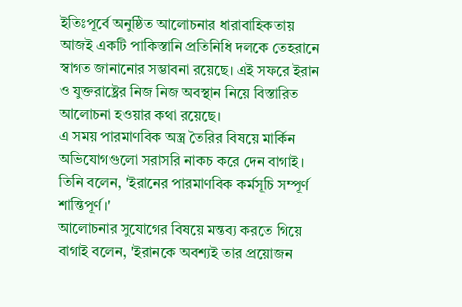ইতিঃপূর্বে অনুষ্ঠিত আলোচনার ধারাবাহিকতায় আজই একটি পাকিস্তানি প্রতিনিধি দলকে তেহরানে স্বাগত জানানোর সম্ভাবনা রয়েছে। এই সফরে ইরান ও যুক্তরাষ্ট্রের নিজ নিজ অবস্থান নিয়ে বিস্তারিত আলোচনা হওয়ার কথা রয়েছে।
এ সময় পারমাণবিক অস্ত্র তৈরির বিষয়ে মার্কিন অভিযোগগুলো সরাসরি নাকচ করে দেন বাগাই। তিনি বলেন, 'ইরানের পারমাণবিক কর্মসূচি সম্পূর্ণ শান্তিপূর্ণ।'
আলোচনার সুযোগের বিষয়ে মন্তব্য করতে গিয়ে বাগাই বলেন, 'ইরানকে অবশ্যই তার প্রয়োজন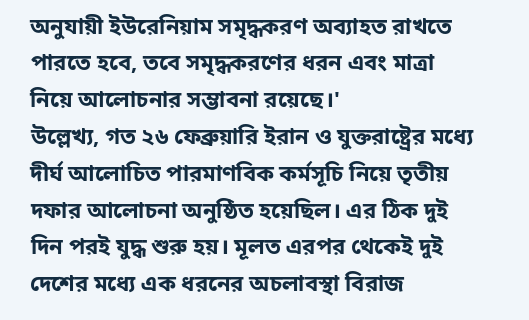অনুযায়ী ইউরেনিয়াম সমৃদ্ধকরণ অব্যাহত রাখতে পারতে হবে, তবে সমৃদ্ধকরণের ধরন এবং মাত্রা নিয়ে আলোচনার সম্ভাবনা রয়েছে।'
উল্লেখ্য, গত ২৬ ফেব্রুয়ারি ইরান ও যুক্তরাষ্ট্রের মধ্যে দীর্ঘ আলোচিত পারমাণবিক কর্মসূচি নিয়ে তৃতীয় দফার আলোচনা অনুষ্ঠিত হয়েছিল। এর ঠিক দুই দিন পরই যুদ্ধ শুরু হয়। মূলত এরপর থেকেই দুই দেশের মধ্যে এক ধরনের অচলাবস্থা বিরাজ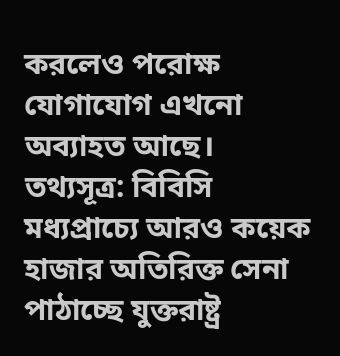করলেও পরোক্ষ যোগাযোগ এখনো অব্যাহত আছে।
তথ্যসূত্র: বিবিসি
মধ্যপ্রাচ্যে আরও কয়েক হাজার অতিরিক্ত সেনা পাঠাচ্ছে যুক্তরাষ্ট্র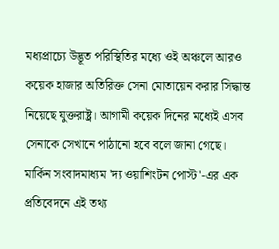মধ্যপ্রাচ্যে উদ্ভূত পরিস্থিতির মধ্যে ওই অঞ্চলে আরও কয়েক হাজার অতিরিক্ত সেনা মোতায়েন করার সিদ্ধান্ত নিয়েছে যুক্তরাষ্ট্র। আগামী কয়েক দিনের মধ্যেই এসব সেনাকে সেখানে পাঠানো হবে বলে জানা গেছে।
মার্কিন সংবাদমাধ্যম 'দ্য ওয়াশিংটন পোস্ট'-এর এক প্রতিবেদনে এই তথ্য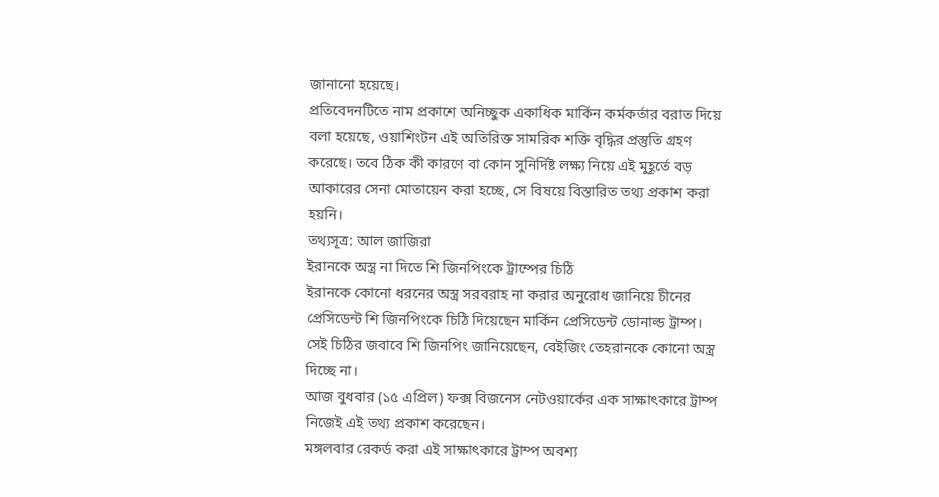জানানো হয়েছে।
প্রতিবেদনটিতে নাম প্রকাশে অনিচ্ছুক একাধিক মার্কিন কর্মকর্তার বরাত দিয়ে বলা হয়েছে, ওয়াশিংটন এই অতিরিক্ত সামরিক শক্তি বৃদ্ধির প্রস্তুতি গ্রহণ করেছে। তবে ঠিক কী কারণে বা কোন সুনির্দিষ্ট লক্ষ্য নিয়ে এই মুহূর্তে বড় আকারের সেনা মোতায়েন করা হচ্ছে, সে বিষয়ে বিস্তারিত তথ্য প্রকাশ করা হয়নি।
তথ্যসূত্র: আল জাজিরা
ইরানকে অস্ত্র না দিতে শি জিনপিংকে ট্রাম্পের চিঠি
ইরানকে কোনো ধরনের অস্ত্র সরবরাহ না করার অনুরোধ জানিয়ে চীনের প্রেসিডেন্ট শি জিনপিংকে চিঠি দিয়েছেন মার্কিন প্রেসিডেন্ট ডোনাল্ড ট্রাম্প। সেই চিঠির জবাবে শি জিনপিং জানিয়েছেন, বেইজিং তেহরানকে কোনো অস্ত্র দিচ্ছে না।
আজ বুধবার (১৫ এপ্রিল) ফক্স বিজনেস নেটওয়ার্কের এক সাক্ষাৎকারে ট্রাম্প নিজেই এই তথ্য প্রকাশ করেছেন।
মঙ্গলবার রেকর্ড করা এই সাক্ষাৎকারে ট্রাম্প অবশ্য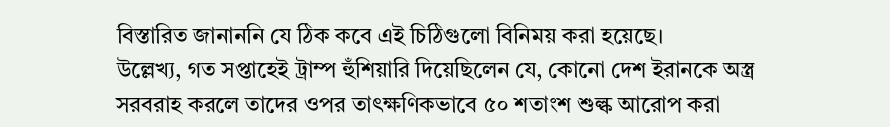বিস্তারিত জানাননি যে ঠিক কবে এই চিঠিগুলো বিনিময় করা হয়েছে।
উল্লেখ্য, গত সপ্তাহেই ট্রাম্প হুঁশিয়ারি দিয়েছিলেন যে, কোনো দেশ ইরানকে অস্ত্র সরবরাহ করলে তাদের ওপর তাৎক্ষণিকভাবে ৫০ শতাংশ শুল্ক আরোপ করা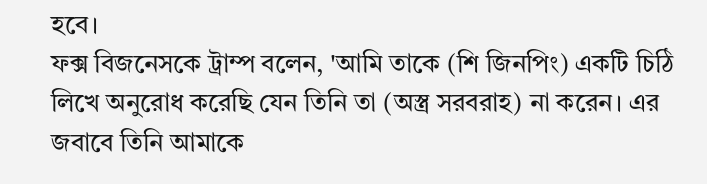হবে।
ফক্স বিজনেসকে ট্রাম্প বলেন, 'আমি তাকে (শি জিনপিং) একটি চিঠি লিখে অনুরোধ করেছি যেন তিনি তা (অস্ত্র সরবরাহ) না করেন। এর জবাবে তিনি আমাকে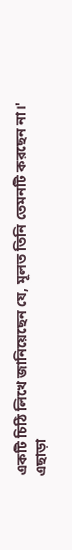একটি চিঠি লিখে জানিয়েছেন যে, মূলত তিনি তেমনটি করছেন না।'
এছাড়া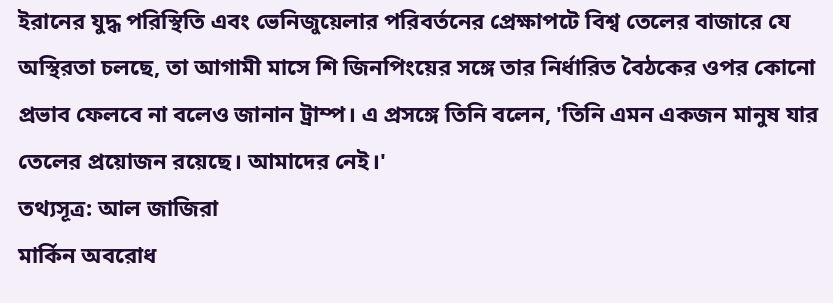ইরানের যুদ্ধ পরিস্থিতি এবং ভেনিজুয়েলার পরিবর্তনের প্রেক্ষাপটে বিশ্ব তেলের বাজারে যে অস্থিরতা চলছে, তা আগামী মাসে শি জিনপিংয়ের সঙ্গে তার নির্ধারিত বৈঠকের ওপর কোনো প্রভাব ফেলবে না বলেও জানান ট্রাম্প। এ প্রসঙ্গে তিনি বলেন, 'তিনি এমন একজন মানুষ যার তেলের প্রয়োজন রয়েছে। আমাদের নেই।'
তথ্যসূত্র: আল জাজিরা
মার্কিন অবরোধ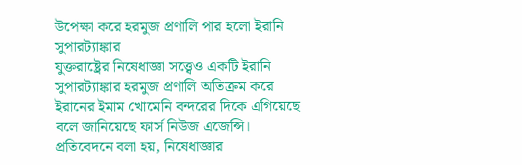উপেক্ষা করে হরমুজ প্রণালি পার হলো ইরানি সুপারট্যাঙ্কার
যুক্তরাষ্ট্রের নিষেধাজ্ঞা সত্ত্বেও একটি ইরানি সুপারট্যাঙ্কার হরমুজ প্রণালি অতিক্রম করে ইরানের ইমাম খোমেনি বন্দরের দিকে এগিয়েছে বলে জানিয়েছে ফার্স নিউজ এজেন্সি।
প্রতিবেদনে বলা হয়, নিষেধাজ্ঞার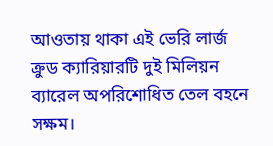আওতায় থাকা এই ভেরি লার্জ ক্রুড ক্যারিয়ারটি দুই মিলিয়ন ব্যারেল অপরিশোধিত তেল বহনে সক্ষম।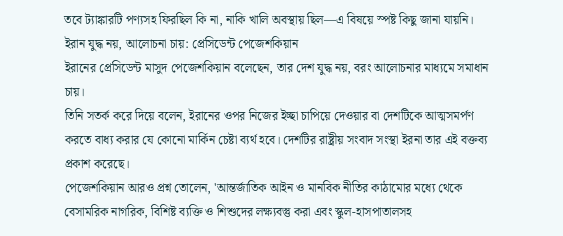তবে ট্যাঙ্কারটি পণ্যসহ ফিরছিল কি না, নাকি খালি অবস্থায় ছিল—এ বিষয়ে স্পষ্ট কিছু জানা যায়নি।
ইরান যুদ্ধ নয়, আলোচনা চায়: প্রেসিডেন্ট পেজেশকিয়ান
ইরানের প্রেসিডেন্ট মাসুদ পেজেশকিয়ান বলেছেন, তার দেশ যুদ্ধ নয়, বরং আলোচনার মাধ্যমে সমাধান চায়।
তিনি সতর্ক করে দিয়ে বলেন, ইরানের ওপর নিজের ইচ্ছা চাপিয়ে দেওয়ার বা দেশটিকে আত্মসমর্পণ করতে বাধ্য করার যে কোনো মার্কিন চেষ্টা ব্যর্থ হবে। দেশটির রাষ্ট্রীয় সংবাদ সংস্থা ইরনা তার এই বক্তব্য প্রকাশ করেছে।
পেজেশকিয়ান আরও প্রশ্ন তোলেন, 'আন্তর্জাতিক আইন ও মানবিক নীতির কাঠামোর মধ্যে থেকে বেসামরিক নাগরিক, বিশিষ্ট ব্যক্তি ও শিশুদের লক্ষ্যবস্তু করা এবং স্কুল-হাসপাতালসহ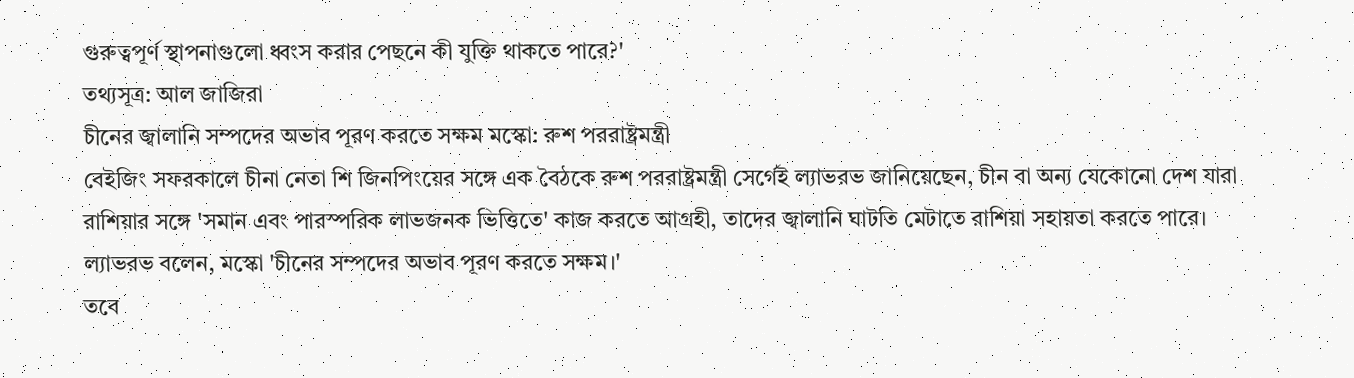গুরুত্বপূর্ণ স্থাপনাগুলো ধ্বংস করার পেছনে কী যুক্তি থাকতে পারে?'
তথ্যসূত্র: আল জাজিরা
চীনের জ্বালানি সম্পদের অভাব পূরণ করতে সক্ষম মস্কো: রুশ পররাষ্ট্রমন্ত্রী
বেইজিং সফরকালে চীনা নেতা শি জিনপিংয়ের সঙ্গে এক বৈঠকে রুশ পররাষ্ট্রমন্ত্রী সের্গেই ল্যাভরভ জানিয়েছেন, চীন বা অন্য যেকোনো দেশ যারা রাশিয়ার সঙ্গে 'সমান এবং পারস্পরিক লাভজনক ভিত্তিতে' কাজ করতে আগ্রহী, তাদের জ্বালানি ঘাটতি মেটাতে রাশিয়া সহায়তা করতে পারে।
ল্যাভরভ বলেন, মস্কো 'চীনের সম্পদের অভাব পূরণ করতে সক্ষম।'
তবে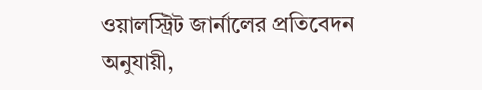ওয়ালস্ট্রিট জার্নালের প্রতিবেদন অনুযায়ী,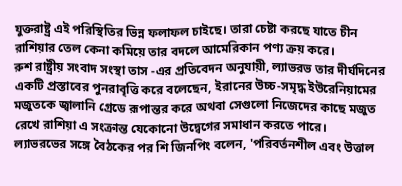যুক্তরাষ্ট্র এই পরিস্থিতির ভিন্ন ফলাফল চাইছে। তারা চেষ্টা করছে যাতে চীন রাশিয়ার তেল কেনা কমিয়ে তার বদলে আমেরিকান পণ্য ক্রয় করে।
রুশ রাষ্ট্রীয় সংবাদ সংস্থা তাস -এর প্রতিবেদন অনুযায়ী, ল্যাভরভ তার দীর্ঘদিনের একটি প্রস্তাবের পুনরাবৃত্তি করে বলেছেন, ইরানের উচ্চ-সমৃদ্ধ ইউরেনিয়ামের মজুতকে জ্বালানি গ্রেডে রূপান্তর করে অথবা সেগুলো নিজেদের কাছে মজুত রেখে রাশিয়া এ সংক্রান্ত যেকোনো উদ্বেগের সমাধান করতে পারে।
ল্যাভরভের সঙ্গে বৈঠকের পর শি জিনপিং বলেন, 'পরিবর্তনশীল এবং উত্তাল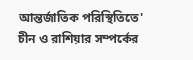আন্তর্জাতিক পরিস্থিতিতে' চীন ও রাশিয়ার সম্পর্কের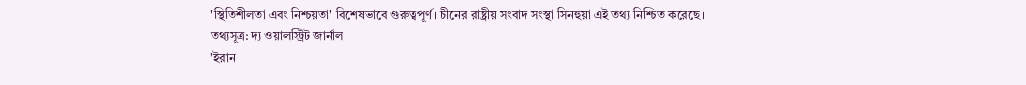'স্থিতিশীলতা এবং নিশ্চয়তা' বিশেষভাবে গুরুত্বপূর্ণ। চীনের রাষ্ট্রীয় সংবাদ সংস্থা সিনহুয়া এই তথ্য নিশ্চিত করেছে।
তথ্যসূত্র: দ্য ওয়ালস্ট্রিট জার্নাল
'ইরান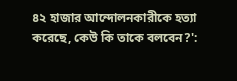৪২ হাজার আন্দোলনকারীকে হত্যা করেছে, কেউ কি তাকে বলবেন?':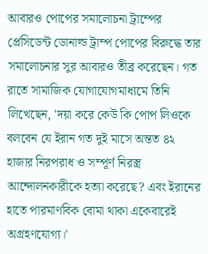আবারও পোপের সমালোচনা ট্রাম্পের
প্রেসিডেন্ট ডোনাল্ড ট্রাম্প পোপের বিরুদ্ধে তার সমালোচনার সুর আবারও তীব্র করেছেন। গত রাতে সামাজিক যোগাযোগমাধ্যমে তিনি লিখেছেন, 'দয়া করে কেউ কি পোপ লিওকে বলবেন যে ইরান গত দুই মাসে অন্তত ৪২ হাজার নিরপরাধ ও সম্পূর্ণ নিরস্ত্র আন্দোলনকারীকে হত্যা করেছে? এবং ইরানের হাতে পারমাণবিক বোমা থাকা একেবারেই অগ্রহণযোগ্য।'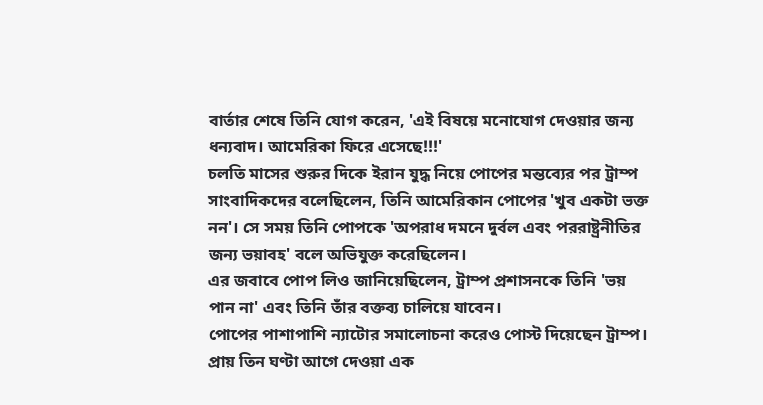বার্তার শেষে তিনি যোগ করেন, 'এই বিষয়ে মনোযোগ দেওয়ার জন্য ধন্যবাদ। আমেরিকা ফিরে এসেছে!!!'
চলতি মাসের শুরুর দিকে ইরান যুদ্ধ নিয়ে পোপের মন্তব্যের পর ট্রাম্প সাংবাদিকদের বলেছিলেন, তিনি আমেরিকান পোপের 'খুব একটা ভক্ত নন'। সে সময় তিনি পোপকে 'অপরাধ দমনে দুর্বল এবং পররাষ্ট্রনীতির জন্য ভয়াবহ' বলে অভিযুক্ত করেছিলেন।
এর জবাবে পোপ লিও জানিয়েছিলেন, ট্রাম্প প্রশাসনকে তিনি 'ভয় পান না' এবং তিনি তাঁর বক্তব্য চালিয়ে যাবেন।
পোপের পাশাপাশি ন্যাটোর সমালোচনা করেও পোস্ট দিয়েছেন ট্রাম্প। প্রায় তিন ঘণ্টা আগে দেওয়া এক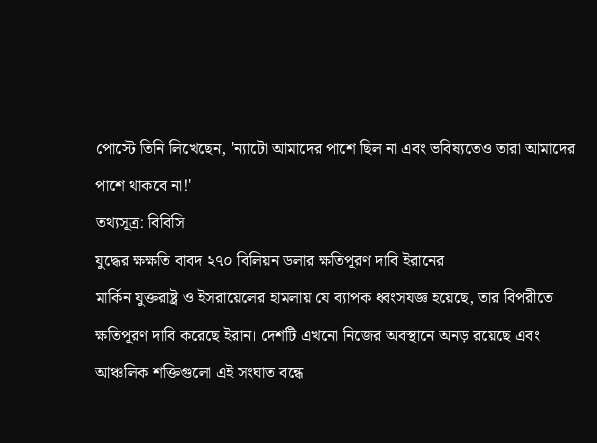পোস্টে তিনি লিখেছেন, 'ন্যাটো আমাদের পাশে ছিল না এবং ভবিষ্যতেও তারা আমাদের পাশে থাকবে না!'
তথ্যসূত্র: বিবিসি
যুদ্ধের ক্ষক্ষতি বাবদ ২৭০ বিলিয়ন ডলার ক্ষতিপূরণ দাবি ইরানের
মার্কিন যুক্তরাষ্ট্র ও ইসরায়েলের হামলায় যে ব্যাপক ধ্বংসযজ্ঞ হয়েছে, তার বিপরীতে ক্ষতিপূরণ দাবি করেছে ইরান। দেশটি এখনো নিজের অবস্থানে অনড় রয়েছে এবং আঞ্চলিক শক্তিগুলো এই সংঘাত বন্ধে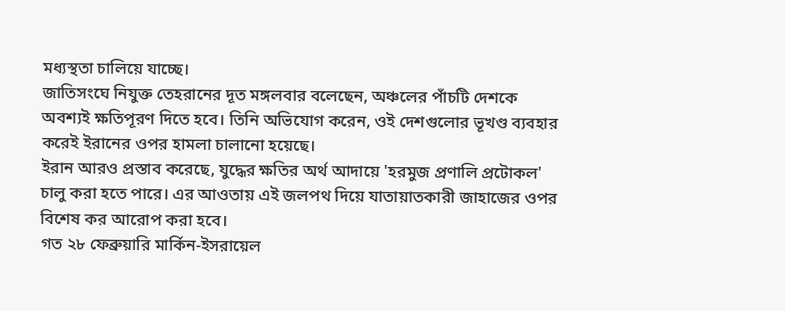মধ্যস্থতা চালিয়ে যাচ্ছে।
জাতিসংঘে নিযুক্ত তেহরানের দূত মঙ্গলবার বলেছেন, অঞ্চলের পাঁচটি দেশকে অবশ্যই ক্ষতিপূরণ দিতে হবে। তিনি অভিযোগ করেন, ওই দেশগুলোর ভূখণ্ড ব্যবহার করেই ইরানের ওপর হামলা চালানো হয়েছে।
ইরান আরও প্রস্তাব করেছে, যুদ্ধের ক্ষতির অর্থ আদায়ে 'হরমুজ প্রণালি প্রটোকল' চালু করা হতে পারে। এর আওতায় এই জলপথ দিয়ে যাতায়াতকারী জাহাজের ওপর বিশেষ কর আরোপ করা হবে।
গত ২৮ ফেব্রুয়ারি মার্কিন-ইসরায়েল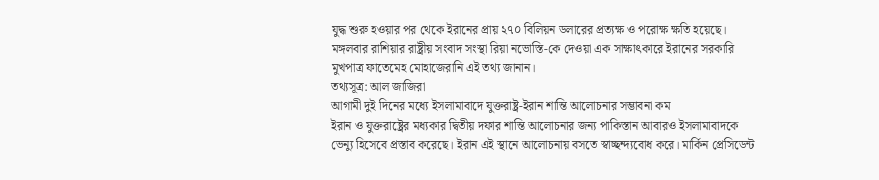যুদ্ধ শুরু হওয়ার পর থেকে ইরানের প্রায় ২৭০ বিলিয়ন ডলারের প্রত্যক্ষ ও পরোক্ষ ক্ষতি হয়েছে। মঙ্গলবার রাশিয়ার রাষ্ট্রীয় সংবাদ সংস্থা রিয়া নভোস্তি-কে দেওয়া এক সাক্ষাৎকারে ইরানের সরকারি মুখপাত্র ফাতেমেহ মোহাজেরানি এই তথ্য জানান।
তথ্যসূত্র: আল জাজিরা
আগামী দুই দিনের মধ্যে ইসলামাবাদে যুক্তরাষ্ট্র-ইরান শান্তি আলোচনার সম্ভাবনা কম
ইরান ও যুক্তরাষ্ট্রের মধ্যকার দ্বিতীয় দফার শান্তি আলোচনার জন্য পাকিস্তান আবারও ইসলামাবাদকে ভেন্যু হিসেবে প্রস্তাব করেছে। ইরান এই স্থানে আলোচনায় বসতে স্বাচ্ছন্দ্যবোধ করে। মার্কিন প্রেসিডেন্ট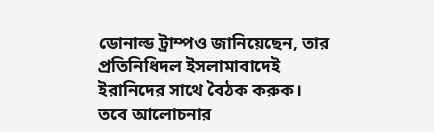ডোনাল্ড ট্রাম্পও জানিয়েছেন, তার প্রতিনিধিদল ইসলামাবাদেই ইরানিদের সাথে বৈঠক করুক।
তবে আলোচনার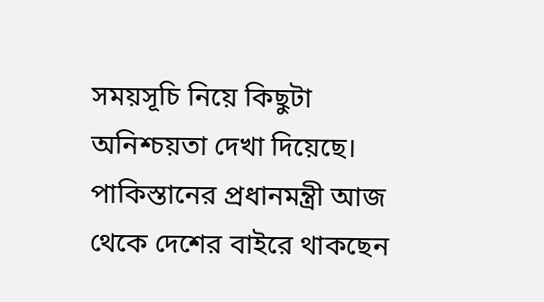সময়সূচি নিয়ে কিছুটা অনিশ্চয়তা দেখা দিয়েছে। পাকিস্তানের প্রধানমন্ত্রী আজ থেকে দেশের বাইরে থাকছেন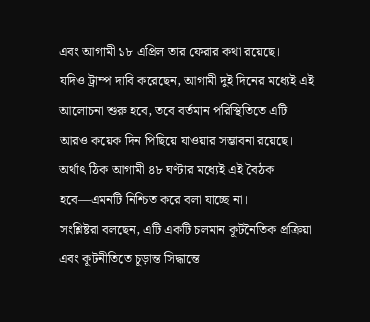এবং আগামী ১৮ এপ্রিল তার ফেরার কথা রয়েছে।
যদিও ট্রাম্প দাবি করেছেন, আগামী দুই দিনের মধ্যেই এই আলোচনা শুরু হবে, তবে বর্তমান পরিস্থিতিতে এটি আরও কয়েক দিন পিছিয়ে যাওয়ার সম্ভাবনা রয়েছে। অর্থাৎ ঠিক আগামী ৪৮ ঘণ্টার মধ্যেই এই বৈঠক হবে—এমনটি নিশ্চিত করে বলা যাচ্ছে না।
সংশ্লিষ্টরা বলছেন, এটি একটি চলমান কূটনৈতিক প্রক্রিয়া এবং কূটনীতিতে চূড়ান্ত সিদ্ধান্তে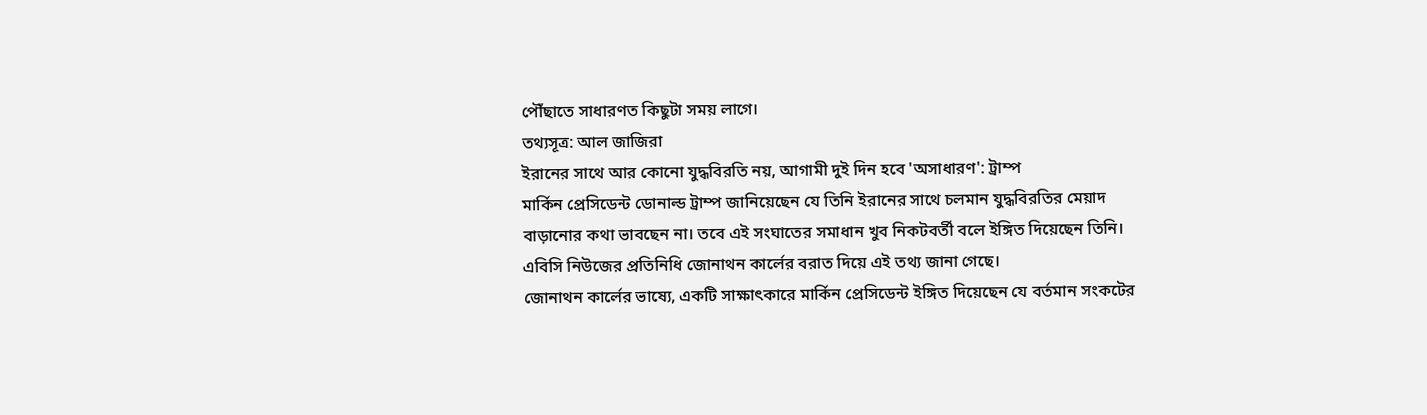পৌঁছাতে সাধারণত কিছুটা সময় লাগে।
তথ্যসূত্র: আল জাজিরা
ইরানের সাথে আর কোনো যুদ্ধবিরতি নয়, আগামী দুই দিন হবে 'অসাধারণ': ট্রাম্প
মার্কিন প্রেসিডেন্ট ডোনাল্ড ট্রাম্প জানিয়েছেন যে তিনি ইরানের সাথে চলমান যুদ্ধবিরতির মেয়াদ বাড়ানোর কথা ভাবছেন না। তবে এই সংঘাতের সমাধান খুব নিকটবর্তী বলে ইঙ্গিত দিয়েছেন তিনি। এবিসি নিউজের প্রতিনিধি জোনাথন কার্লের বরাত দিয়ে এই তথ্য জানা গেছে।
জোনাথন কার্লের ভাষ্যে, একটি সাক্ষাৎকারে মার্কিন প্রেসিডেন্ট ইঙ্গিত দিয়েছেন যে বর্তমান সংকটের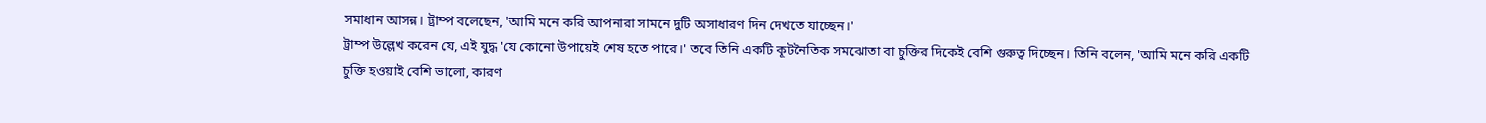সমাধান আসন্ন। ট্রাম্প বলেছেন, 'আমি মনে করি আপনারা সামনে দুটি অসাধারণ দিন দেখতে যাচ্ছেন।'
ট্রাম্প উল্লেখ করেন যে, এই যুদ্ধ 'যে কোনো উপায়েই শেষ হতে পারে।' তবে তিনি একটি কূটনৈতিক সমঝোতা বা চুক্তির দিকেই বেশি গুরুত্ব দিচ্ছেন। তিনি বলেন, 'আমি মনে করি একটি চুক্তি হওয়াই বেশি ভালো, কারণ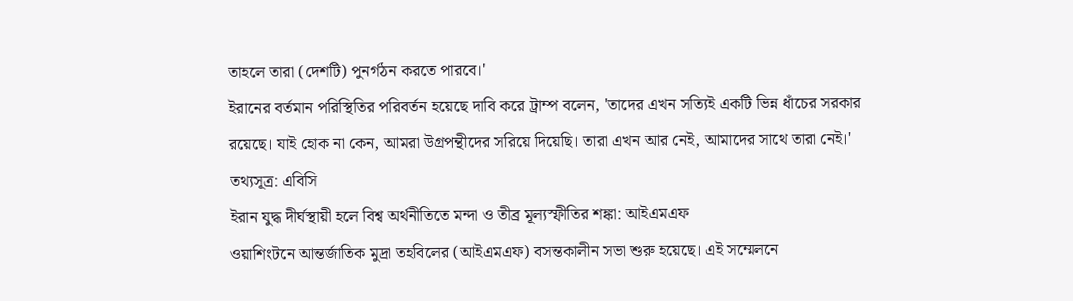তাহলে তারা (দেশটি) পুনর্গঠন করতে পারবে।'
ইরানের বর্তমান পরিস্থিতির পরিবর্তন হয়েছে দাবি করে ট্রাম্প বলেন, 'তাদের এখন সত্যিই একটি ভিন্ন ধাঁচের সরকার রয়েছে। যাই হোক না কেন, আমরা উগ্রপন্থীদের সরিয়ে দিয়েছি। তারা এখন আর নেই, আমাদের সাথে তারা নেই।'
তথ্যসূত্র: এবিসি
ইরান যুদ্ধ দীর্ঘস্থায়ী হলে বিশ্ব অর্থনীতিতে মন্দা ও তীব্র মূল্যস্ফীতির শঙ্কা: আইএমএফ
ওয়াশিংটনে আন্তর্জাতিক মুদ্রা তহবিলের (আইএমএফ) বসন্তকালীন সভা শুরু হয়েছে। এই সম্মেলনে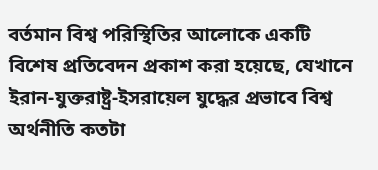বর্তমান বিশ্ব পরিস্থিতির আলোকে একটি বিশেষ প্রতিবেদন প্রকাশ করা হয়েছে, যেখানে ইরান-যুক্তরাষ্ট্র-ইসরায়েল যুদ্ধের প্রভাবে বিশ্ব অর্থনীতি কতটা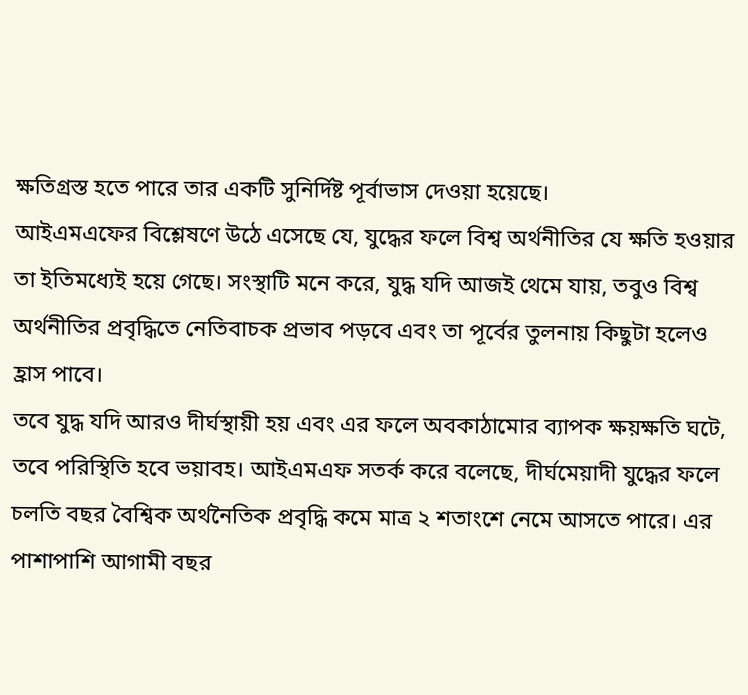ক্ষতিগ্রস্ত হতে পারে তার একটি সুনির্দিষ্ট পূর্বাভাস দেওয়া হয়েছে।
আইএমএফের বিশ্লেষণে উঠে এসেছে যে, যুদ্ধের ফলে বিশ্ব অর্থনীতির যে ক্ষতি হওয়ার তা ইতিমধ্যেই হয়ে গেছে। সংস্থাটি মনে করে, যুদ্ধ যদি আজই থেমে যায়, তবুও বিশ্ব অর্থনীতির প্রবৃদ্ধিতে নেতিবাচক প্রভাব পড়বে এবং তা পূর্বের তুলনায় কিছুটা হলেও হ্রাস পাবে।
তবে যুদ্ধ যদি আরও দীর্ঘস্থায়ী হয় এবং এর ফলে অবকাঠামোর ব্যাপক ক্ষয়ক্ষতি ঘটে, তবে পরিস্থিতি হবে ভয়াবহ। আইএমএফ সতর্ক করে বলেছে, দীর্ঘমেয়াদী যুদ্ধের ফলে চলতি বছর বৈশ্বিক অর্থনৈতিক প্রবৃদ্ধি কমে মাত্র ২ শতাংশে নেমে আসতে পারে। এর পাশাপাশি আগামী বছর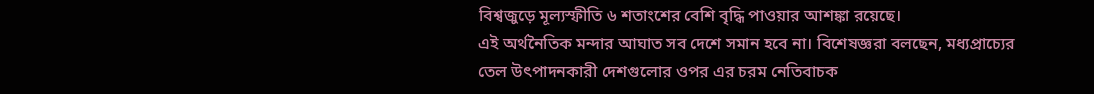বিশ্বজুড়ে মূল্যস্ফীতি ৬ শতাংশের বেশি বৃদ্ধি পাওয়ার আশঙ্কা রয়েছে।
এই অর্থনৈতিক মন্দার আঘাত সব দেশে সমান হবে না। বিশেষজ্ঞরা বলছেন, মধ্যপ্রাচ্যের তেল উৎপাদনকারী দেশগুলোর ওপর এর চরম নেতিবাচক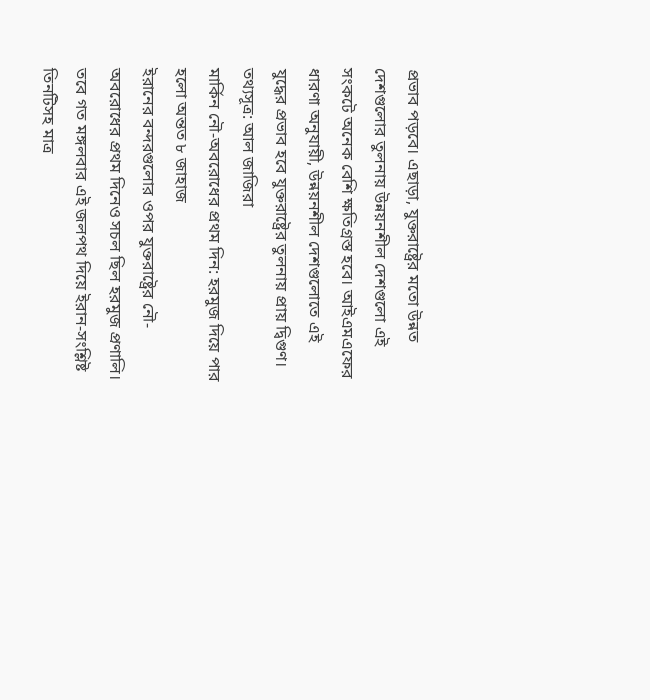প্রভাব পড়বে। এছাড়া, যুক্তরাষ্ট্রের মতো উন্নত দেশগুলোর তুলনায় উন্নয়নশীল দেশগুলো এই সংকটে অনেক বেশি ক্ষতিগ্রস্ত হবে। আইএমএফের ধারণা অনুযায়ী, উন্নয়নশীল দেশগুলোতে এই যুদ্ধের প্রভাব হবে যুক্তরাষ্ট্রের তুলনায় প্রায় দ্বিগুণ।
তথ্যসূত্র: আল জাজিরা
মার্কিন নৌ-অবরোধের প্রথম দিন: হরমুজ দিয়ে পার হলো অন্তত ৮ জাহাজ
ইরানের বন্দরগুলোর ওপর যুক্তরাষ্ট্রের নৌ-অবরোধের প্রথম দিনেও সচল ছিল হরমুজ প্রণালি। তবে গত মঙ্গলবার এই জলপথ দিয়ে ইরান-সংশ্লিষ্ট তিনটিসহ মাত্র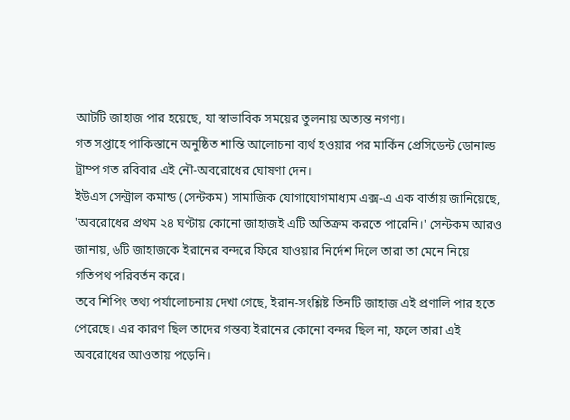আটটি জাহাজ পার হয়েছে, যা স্বাভাবিক সময়ের তুলনায় অত্যন্ত নগণ্য।
গত সপ্তাহে পাকিস্তানে অনুষ্ঠিত শান্তি আলোচনা ব্যর্থ হওয়ার পর মার্কিন প্রেসিডেন্ট ডোনাল্ড ট্রাম্প গত রবিবার এই নৌ-অবরোধের ঘোষণা দেন।
ইউএস সেন্ট্রাল কমান্ড (সেন্টকম) সামাজিক যোগাযোগমাধ্যম এক্স-এ এক বার্তায় জানিয়েছে, 'অবরোধের প্রথম ২৪ ঘণ্টায় কোনো জাহাজই এটি অতিক্রম করতে পারেনি।' সেন্টকম আরও জানায়, ৬টি জাহাজকে ইরানের বন্দরে ফিরে যাওয়ার নির্দেশ দিলে তারা তা মেনে নিয়ে গতিপথ পরিবর্তন করে।
তবে শিপিং তথ্য পর্যালোচনায় দেখা গেছে, ইরান-সংশ্লিষ্ট তিনটি জাহাজ এই প্রণালি পার হতে পেরেছে। এর কারণ ছিল তাদের গন্তব্য ইরানের কোনো বন্দর ছিল না, ফলে তারা এই অবরোধের আওতায় পড়েনি।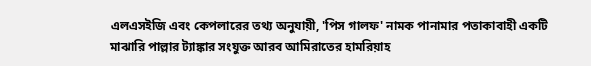এলএসইজি এবং কেপলারের তথ্য অনুযায়ী, 'পিস গালফ' নামক পানামার পতাকাবাহী একটি মাঝারি পাল্লার ট্যাঙ্কার সংযুক্ত আরব আমিরাতের হামরিয়াহ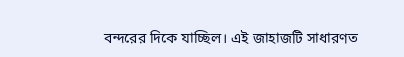বন্দরের দিকে যাচ্ছিল। এই জাহাজটি সাধারণত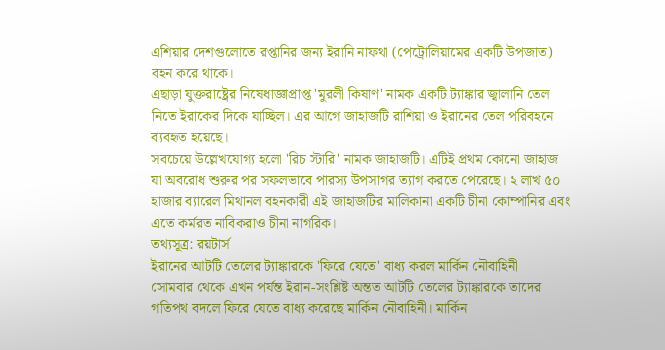এশিয়ার দেশগুলোতে রপ্তানির জন্য ইরানি নাফথা (পেট্রোলিয়ামের একটি উপজাত) বহন করে থাকে।
এছাড়া যুক্তরাষ্ট্রের নিষেধাজ্ঞাপ্রাপ্ত 'মুরলী কিষাণ' নামক একটি ট্যাঙ্কার জ্বালানি তেল নিতে ইরাকের দিকে যাচ্ছিল। এর আগে জাহাজটি রাশিয়া ও ইরানের তেল পরিবহনে ব্যবহৃত হয়েছে।
সবচেয়ে উল্লেখযোগ্য হলো 'রিচ স্টারি' নামক জাহাজটি। এটিই প্রথম কোনো জাহাজ যা অবরোধ শুরুর পর সফলভাবে পারস্য উপসাগর ত্যাগ করতে পেরেছে। ২ লাখ ৫০ হাজার ব্যারেল মিথানল বহনকারী এই জাহাজটির মালিকানা একটি চীনা কোম্পানির এবং এতে কর্মরত নাবিকরাও চীনা নাগরিক।
তথ্যসূত্র: রয়টার্স
ইরানের আটটি তেলের ট্যাঙ্কারকে 'ফিরে যেতে' বাধ্য করল মার্কিন নৌবাহিনী
সোমবার থেকে এখন পর্যন্ত ইরান-সংশ্লিষ্ট অন্তত আটটি তেলের ট্যাঙ্কারকে তাদের গতিপথ বদলে ফিরে যেতে বাধ্য করেছে মার্কিন নৌবাহিনী। মার্কিন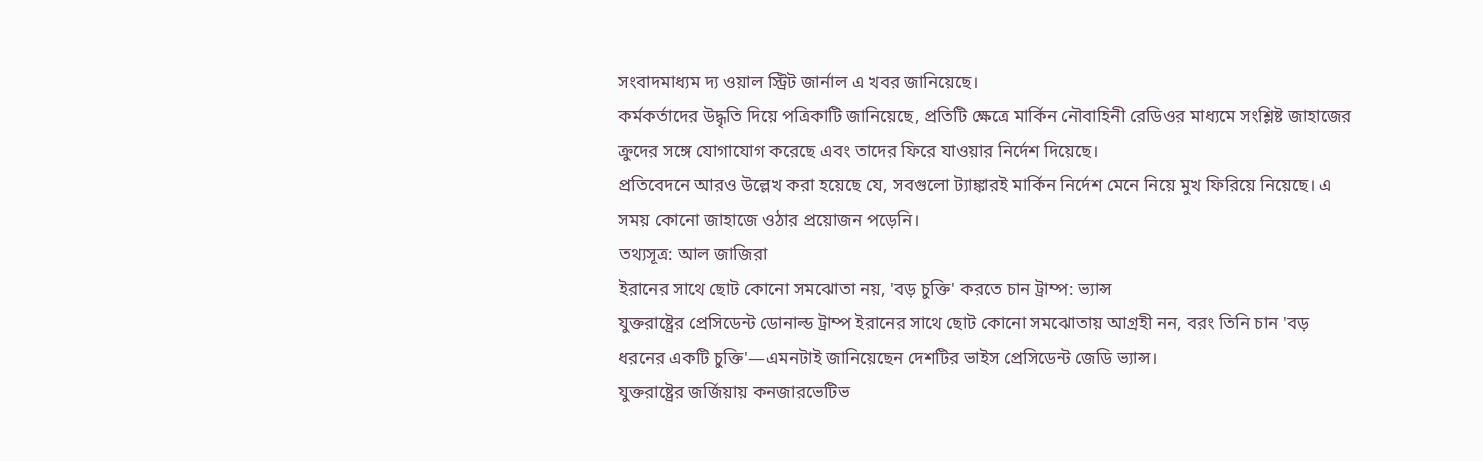সংবাদমাধ্যম দ্য ওয়াল স্ট্রিট জার্নাল এ খবর জানিয়েছে।
কর্মকর্তাদের উদ্ধৃতি দিয়ে পত্রিকাটি জানিয়েছে, প্রতিটি ক্ষেত্রে মার্কিন নৌবাহিনী রেডিওর মাধ্যমে সংশ্লিষ্ট জাহাজের ক্রুদের সঙ্গে যোগাযোগ করেছে এবং তাদের ফিরে যাওয়ার নির্দেশ দিয়েছে।
প্রতিবেদনে আরও উল্লেখ করা হয়েছে যে, সবগুলো ট্যাঙ্কারই মার্কিন নির্দেশ মেনে নিয়ে মুখ ফিরিয়ে নিয়েছে। এ সময় কোনো জাহাজে ওঠার প্রয়োজন পড়েনি।
তথ্যসূত্র: আল জাজিরা
ইরানের সাথে ছোট কোনো সমঝোতা নয়, 'বড় চুক্তি' করতে চান ট্রাম্প: ভ্যান্স
যুক্তরাষ্ট্রের প্রেসিডেন্ট ডোনাল্ড ট্রাম্প ইরানের সাথে ছোট কোনো সমঝোতায় আগ্রহী নন, বরং তিনি চান 'বড় ধরনের একটি চুক্তি'—এমনটাই জানিয়েছেন দেশটির ভাইস প্রেসিডেন্ট জেডি ভ্যান্স।
যুক্তরাষ্ট্রের জর্জিয়ায় কনজারভেটিভ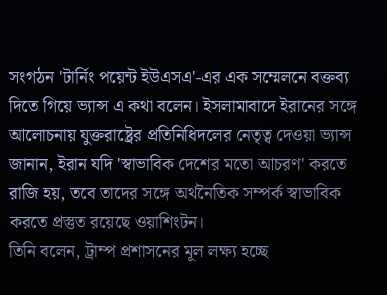সংগঠন 'টার্নিং পয়েন্ট ইউএসএ'-এর এক সম্মেলনে বক্তব্য দিতে গিয়ে ভ্যান্স এ কথা বলেন। ইসলামাবাদে ইরানের সঙ্গে আলোচনায় যুক্তরাষ্ট্রের প্রতিনিধিদলের নেতৃত্ব দেওয়া ভ্যান্স জানান, ইরান যদি 'স্বাভাবিক দেশের মতো আচরণ' করতে রাজি হয়, তবে তাদের সঙ্গে অর্থনৈতিক সম্পর্ক স্বাভাবিক করতে প্রস্তুত রয়েছে ওয়াশিংটন।
তিনি বলেন, ট্রাম্প প্রশাসনের মূল লক্ষ্য হচ্ছে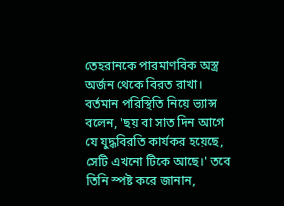তেহরানকে পারমাণবিক অস্ত্র অর্জন থেকে বিরত রাখা।
বর্তমান পরিস্থিতি নিয়ে ভ্যান্স বলেন, 'ছয় বা সাত দিন আগে যে যুদ্ধবিরতি কার্যকর হয়েছে, সেটি এখনো টিকে আছে।' তবে তিনি স্পষ্ট করে জানান,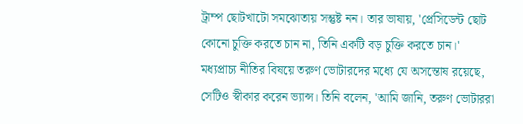ট্রাম্প ছোটখাটো সমঝোতায় সন্তুষ্ট নন। তার ভাষায়, 'প্রেসিডেন্ট ছোট কোনো চুক্তি করতে চান না, তিনি একটি বড় চুক্তি করতে চান।'
মধ্যপ্রাচ্য নীতির বিষয়ে তরুণ ভোটারদের মধ্যে যে অসন্তোষ রয়েছে, সেটিও স্বীকার করেন ভ্যান্স। তিনি বলেন, 'আমি জানি, তরুণ ভোটাররা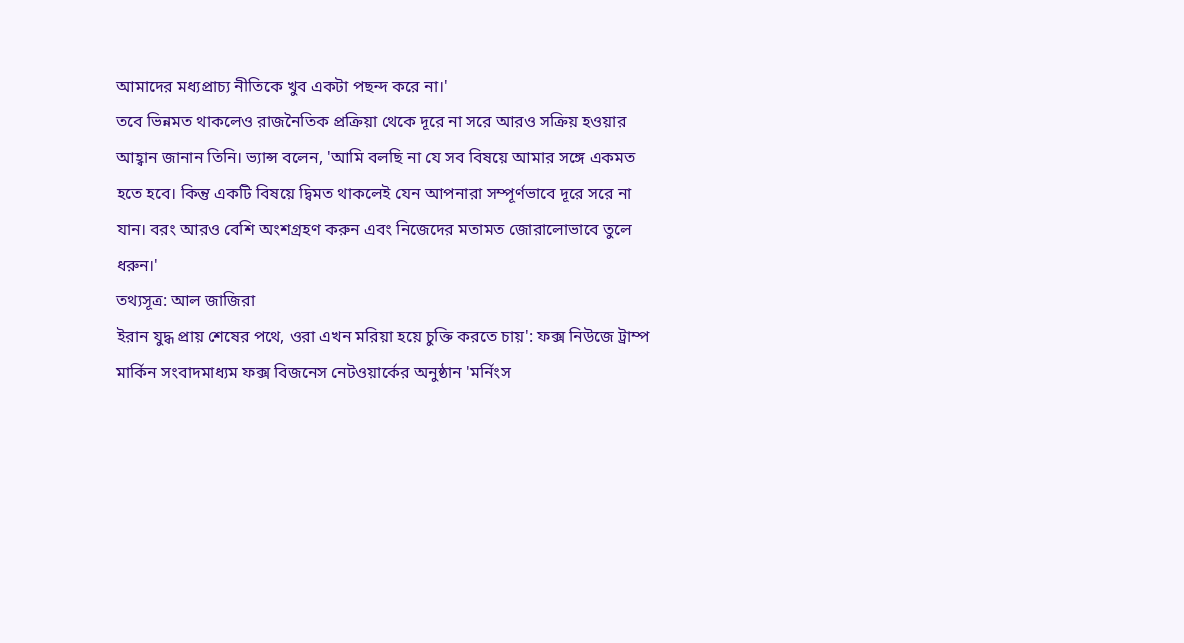আমাদের মধ্যপ্রাচ্য নীতিকে খুব একটা পছন্দ করে না।'
তবে ভিন্নমত থাকলেও রাজনৈতিক প্রক্রিয়া থেকে দূরে না সরে আরও সক্রিয় হওয়ার আহ্বান জানান তিনি। ভ্যান্স বলেন, 'আমি বলছি না যে সব বিষয়ে আমার সঙ্গে একমত হতে হবে। কিন্তু একটি বিষয়ে দ্বিমত থাকলেই যেন আপনারা সম্পূর্ণভাবে দূরে সরে না যান। বরং আরও বেশি অংশগ্রহণ করুন এবং নিজেদের মতামত জোরালোভাবে তুলে ধরুন।'
তথ্যসূত্র: আল জাজিরা
ইরান যুদ্ধ প্রায় শেষের পথে, ওরা এখন মরিয়া হয়ে চুক্তি করতে চায়': ফক্স নিউজে ট্রাম্প
মার্কিন সংবাদমাধ্যম ফক্স বিজনেস নেটওয়ার্কের অনুষ্ঠান 'মর্নিংস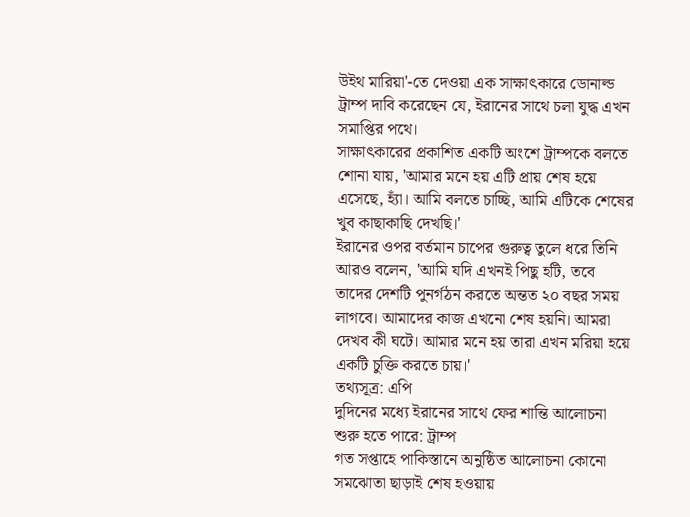উইথ মারিয়া'-তে দেওয়া এক সাক্ষাৎকারে ডোনাল্ড ট্রাম্প দাবি করেছেন যে, ইরানের সাথে চলা যুদ্ধ এখন সমাপ্তির পথে।
সাক্ষাৎকারের প্রকাশিত একটি অংশে ট্রাম্পকে বলতে শোনা যায়, 'আমার মনে হয় এটি প্রায় শেষ হয়ে এসেছে, হ্যাঁ। আমি বলতে চাচ্ছি, আমি এটিকে শেষের খুব কাছাকাছি দেখছি।'
ইরানের ওপর বর্তমান চাপের গুরুত্ব তুলে ধরে তিনি আরও বলেন, 'আমি যদি এখনই পিছু হটি, তবে তাদের দেশটি পুনর্গঠন করতে অন্তত ২০ বছর সময় লাগবে। আমাদের কাজ এখনো শেষ হয়নি। আমরা দেখব কী ঘটে। আমার মনে হয় তারা এখন মরিয়া হয়ে একটি চুক্তি করতে চায়।'
তথ্যসূত্র: এপি
দুদিনের মধ্যে ইরানের সাথে ফের শান্তি আলোচনা শুরু হতে পারে: ট্রাম্প
গত সপ্তাহে পাকিস্তানে অনুষ্ঠিত আলোচনা কোনো সমঝোতা ছাড়াই শেষ হওয়ায়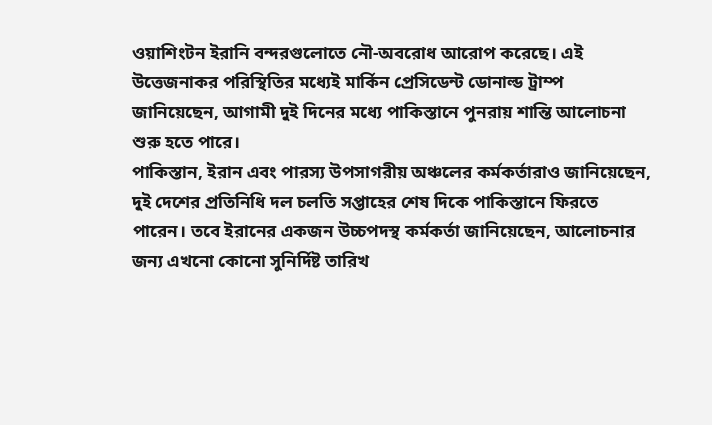ওয়াশিংটন ইরানি বন্দরগুলোতে নৌ-অবরোধ আরোপ করেছে। এই উত্তেজনাকর পরিস্থিতির মধ্যেই মার্কিন প্রেসিডেন্ট ডোনাল্ড ট্রাম্প জানিয়েছেন, আগামী দুই দিনের মধ্যে পাকিস্তানে পুনরায় শান্তি আলোচনা শুরু হতে পারে।
পাকিস্তান, ইরান এবং পারস্য উপসাগরীয় অঞ্চলের কর্মকর্তারাও জানিয়েছেন, দুই দেশের প্রতিনিধি দল চলতি সপ্তাহের শেষ দিকে পাকিস্তানে ফিরতে পারেন। তবে ইরানের একজন উচ্চপদস্থ কর্মকর্তা জানিয়েছেন, আলোচনার জন্য এখনো কোনো সুনির্দিষ্ট তারিখ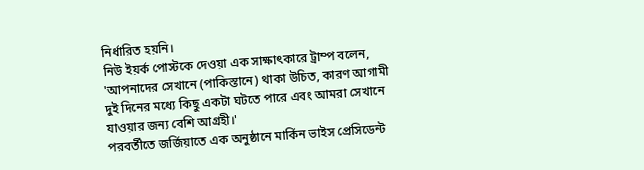নির্ধারিত হয়নি।
নিউ ইয়র্ক পোস্টকে দেওয়া এক সাক্ষাৎকারে ট্রাম্প বলেন, 'আপনাদের সেখানে (পাকিস্তানে) থাকা উচিত, কারণ আগামী দুই দিনের মধ্যে কিছু একটা ঘটতে পারে এবং আমরা সেখানে যাওয়ার জন্য বেশি আগ্রহী।'
পরবর্তীতে জর্জিয়াতে এক অনুষ্ঠানে মার্কিন ভাইস প্রেসিডেন্ট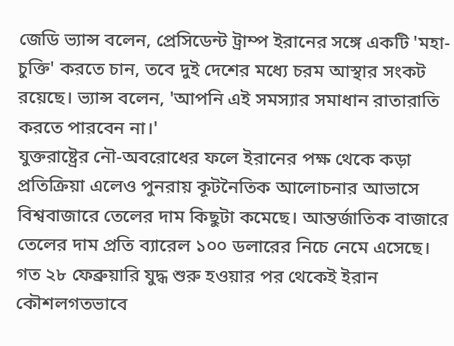জেডি ভ্যান্স বলেন, প্রেসিডেন্ট ট্রাম্প ইরানের সঙ্গে একটি 'মহা-চুক্তি' করতে চান, তবে দুই দেশের মধ্যে চরম আস্থার সংকট রয়েছে। ভ্যান্স বলেন, 'আপনি এই সমস্যার সমাধান রাতারাতি করতে পারবেন না।'
যুক্তরাষ্ট্রের নৌ-অবরোধের ফলে ইরানের পক্ষ থেকে কড়া প্রতিক্রিয়া এলেও পুনরায় কূটনৈতিক আলোচনার আভাসে বিশ্ববাজারে তেলের দাম কিছুটা কমেছে। আন্তর্জাতিক বাজারে তেলের দাম প্রতি ব্যারেল ১০০ ডলারের নিচে নেমে এসেছে।
গত ২৮ ফেব্রুয়ারি যুদ্ধ শুরু হওয়ার পর থেকেই ইরান কৌশলগতভাবে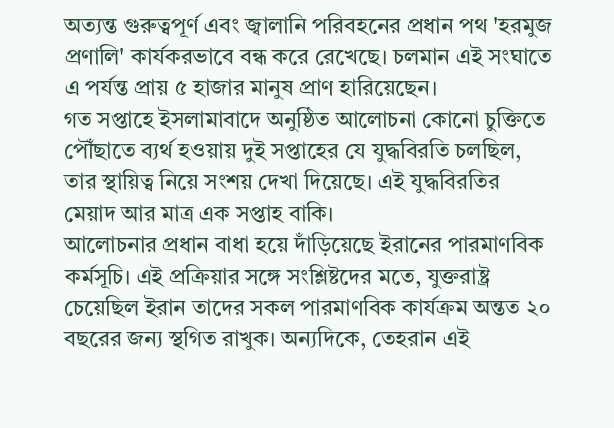অত্যন্ত গুরুত্বপূর্ণ এবং জ্বালানি পরিবহনের প্রধান পথ 'হরমুজ প্রণালি' কার্যকরভাবে বন্ধ করে রেখেছে। চলমান এই সংঘাতে এ পর্যন্ত প্রায় ৫ হাজার মানুষ প্রাণ হারিয়েছেন।
গত সপ্তাহে ইসলামাবাদে অনুষ্ঠিত আলোচনা কোনো চুক্তিতে পৌঁছাতে ব্যর্থ হওয়ায় দুই সপ্তাহের যে যুদ্ধবিরতি চলছিল, তার স্থায়িত্ব নিয়ে সংশয় দেখা দিয়েছে। এই যুদ্ধবিরতির মেয়াদ আর মাত্র এক সপ্তাহ বাকি।
আলোচনার প্রধান বাধা হয়ে দাঁড়িয়েছে ইরানের পারমাণবিক কর্মসূচি। এই প্রক্রিয়ার সঙ্গে সংশ্লিষ্টদের মতে, যুক্তরাষ্ট্র চেয়েছিল ইরান তাদের সকল পারমাণবিক কার্যক্রম অন্তত ২০ বছরের জন্য স্থগিত রাখুক। অন্যদিকে, তেহরান এই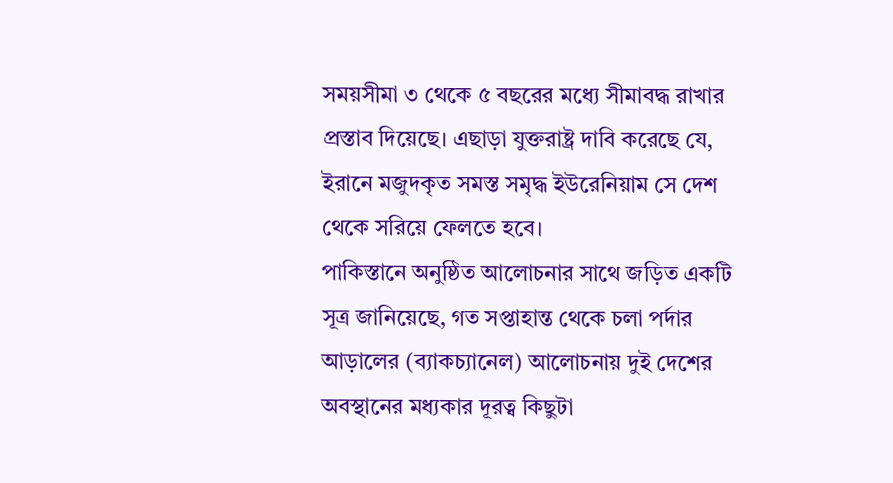সময়সীমা ৩ থেকে ৫ বছরের মধ্যে সীমাবদ্ধ রাখার প্রস্তাব দিয়েছে। এছাড়া যুক্তরাষ্ট্র দাবি করেছে যে, ইরানে মজুদকৃত সমস্ত সমৃদ্ধ ইউরেনিয়াম সে দেশ থেকে সরিয়ে ফেলতে হবে।
পাকিস্তানে অনুষ্ঠিত আলোচনার সাথে জড়িত একটি সূত্র জানিয়েছে, গত সপ্তাহান্ত থেকে চলা পর্দার আড়ালের (ব্যাকচ্যানেল) আলোচনায় দুই দেশের অবস্থানের মধ্যকার দূরত্ব কিছুটা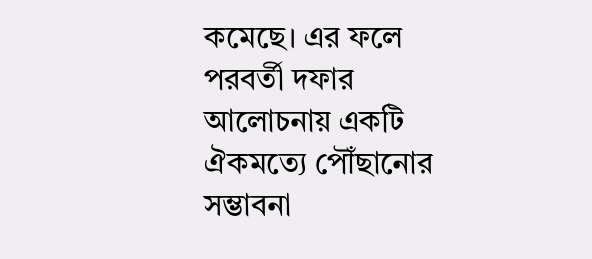কমেছে। এর ফলে পরবর্তী দফার আলোচনায় একটি ঐকমত্যে পৌঁছানোর সম্ভাবনা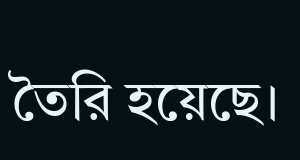তৈরি হয়েছে।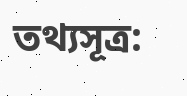তথ্যসূত্র: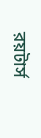রয়টার্স